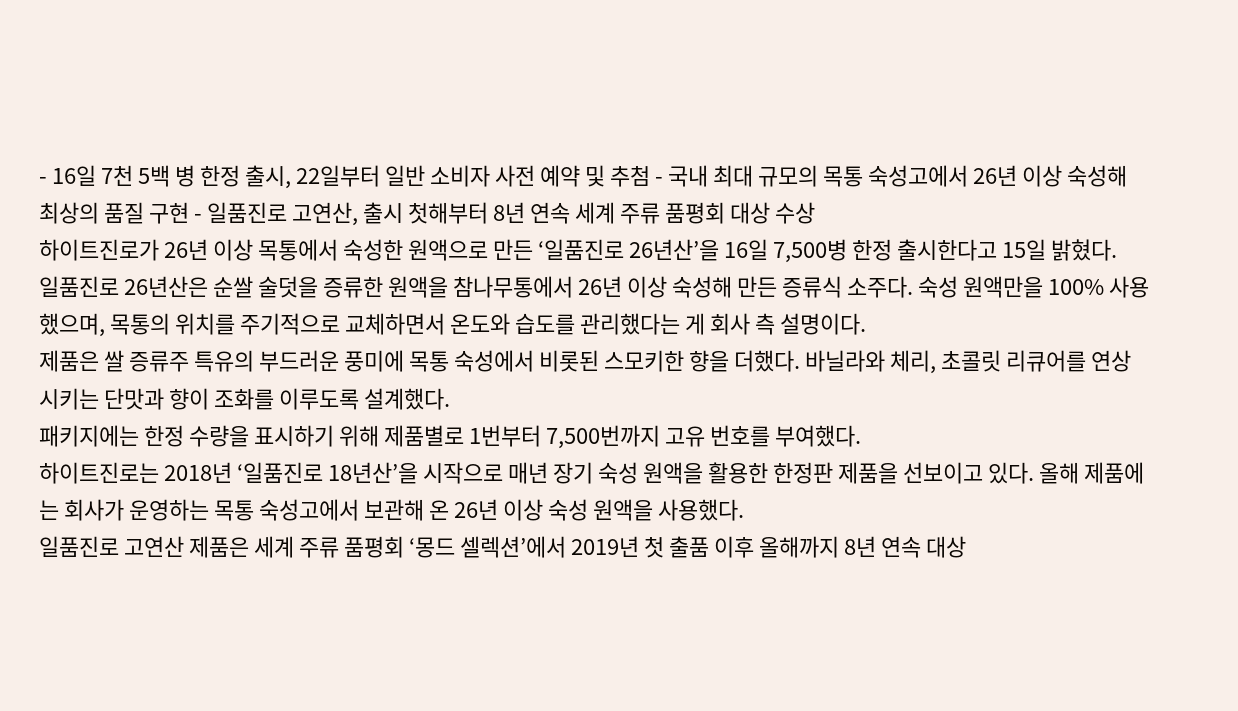- 16일 7천 5백 병 한정 출시, 22일부터 일반 소비자 사전 예약 및 추첨 - 국내 최대 규모의 목통 숙성고에서 26년 이상 숙성해 최상의 품질 구현 - 일품진로 고연산, 출시 첫해부터 8년 연속 세계 주류 품평회 대상 수상
하이트진로가 26년 이상 목통에서 숙성한 원액으로 만든 ‘일품진로 26년산’을 16일 7,500병 한정 출시한다고 15일 밝혔다.
일품진로 26년산은 순쌀 술덧을 증류한 원액을 참나무통에서 26년 이상 숙성해 만든 증류식 소주다. 숙성 원액만을 100% 사용했으며, 목통의 위치를 주기적으로 교체하면서 온도와 습도를 관리했다는 게 회사 측 설명이다.
제품은 쌀 증류주 특유의 부드러운 풍미에 목통 숙성에서 비롯된 스모키한 향을 더했다. 바닐라와 체리, 초콜릿 리큐어를 연상시키는 단맛과 향이 조화를 이루도록 설계했다.
패키지에는 한정 수량을 표시하기 위해 제품별로 1번부터 7,500번까지 고유 번호를 부여했다.
하이트진로는 2018년 ‘일품진로 18년산’을 시작으로 매년 장기 숙성 원액을 활용한 한정판 제품을 선보이고 있다. 올해 제품에는 회사가 운영하는 목통 숙성고에서 보관해 온 26년 이상 숙성 원액을 사용했다.
일품진로 고연산 제품은 세계 주류 품평회 ‘몽드 셀렉션’에서 2019년 첫 출품 이후 올해까지 8년 연속 대상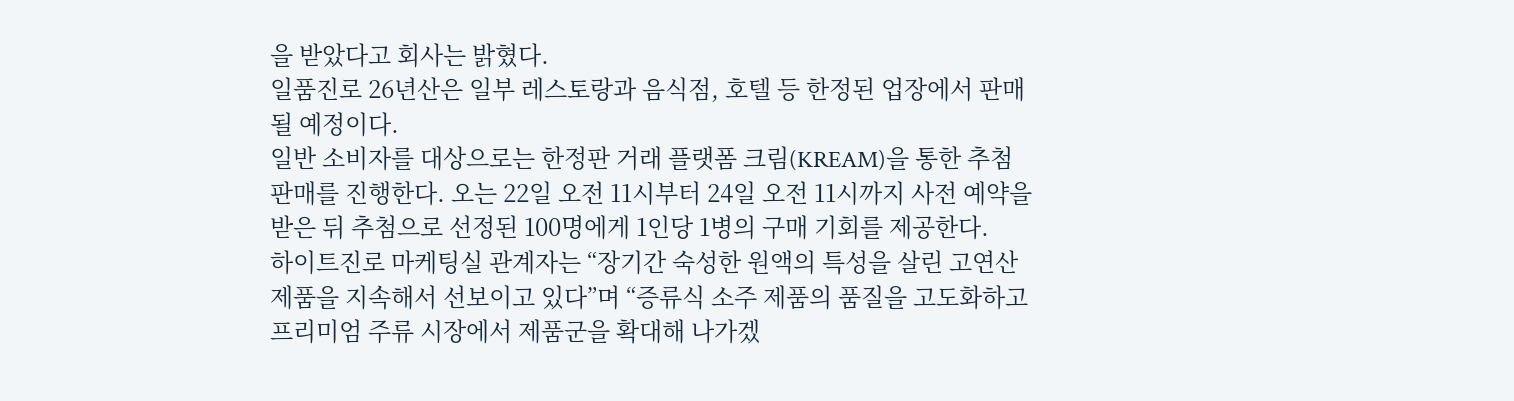을 받았다고 회사는 밝혔다.
일품진로 26년산은 일부 레스토랑과 음식점, 호텔 등 한정된 업장에서 판매될 예정이다.
일반 소비자를 대상으로는 한정판 거래 플랫폼 크림(KREAM)을 통한 추첨 판매를 진행한다. 오는 22일 오전 11시부터 24일 오전 11시까지 사전 예약을 받은 뒤 추첨으로 선정된 100명에게 1인당 1병의 구매 기회를 제공한다.
하이트진로 마케팅실 관계자는 “장기간 숙성한 원액의 특성을 살린 고연산 제품을 지속해서 선보이고 있다”며 “증류식 소주 제품의 품질을 고도화하고 프리미엄 주류 시장에서 제품군을 확대해 나가겠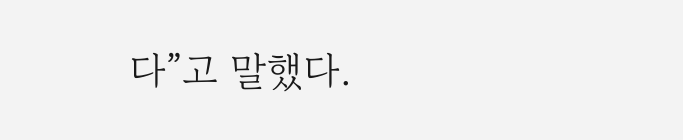다”고 말했다.